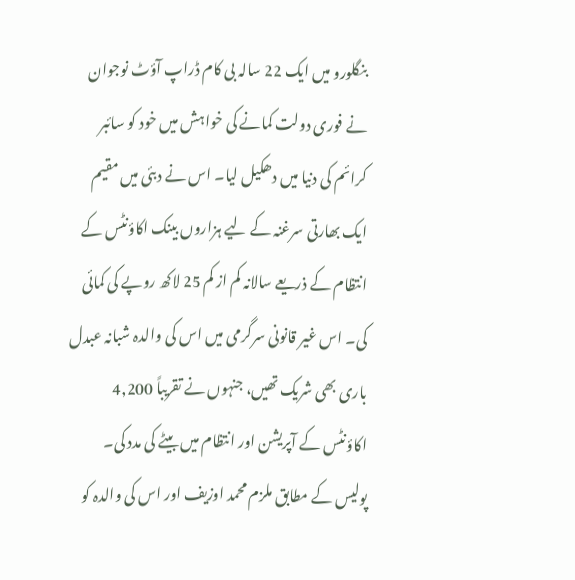بنگلورو میں ایک 22 سالہ بی کام ڈراپ آؤٹ نوجوان نے فوری دولت کمانے کی خواہش میں خود کو سائبر کرائم کی دنیا میں دھکیل لیا۔ اس نے دبئی میں مقیم ایک بھارتی سرغنہ کے لیے ہزاروں بینک اکاؤنٹس کے انتظام کے ذریعے سالانہ کم از کم 25 لاکھ روپے کی کمائی کی۔ اس غیر قانونی سرگرمی میں اس کی والدہ شبانہ عبدل باری بھی شریک تھیں، جنہوں نے تقریباً 4,200 اکاؤنٹس کے آپریشن اور انتظام میں بیٹے کی مدد کی۔
پولیس کے مطابق ملزم محمد اوزیف اور اس کی والدہ کو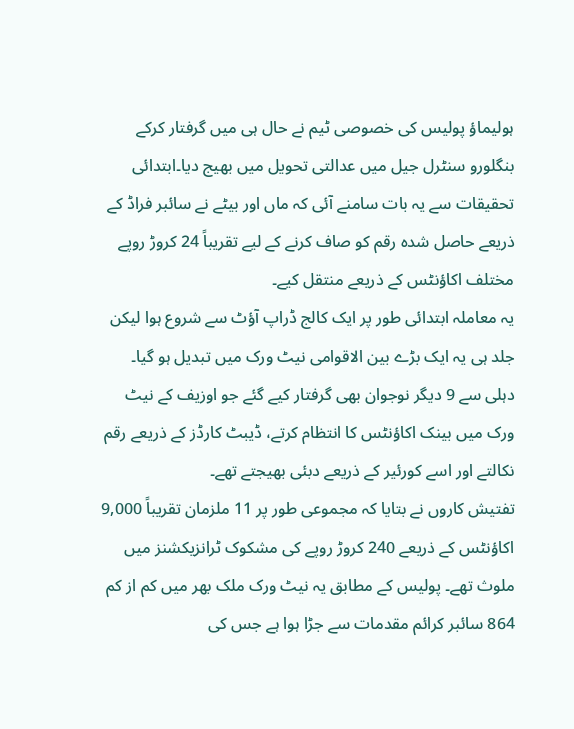ہولیماؤ پولیس کی خصوصی ٹیم نے حال ہی میں گرفتار کرکے بنگلورو سنٹرل جیل میں عدالتی تحویل میں بھیج دیا۔ابتدائی تحقیقات سے یہ بات سامنے آئی کہ ماں اور بیٹے نے سائبر فراڈ کے ذریعے حاصل شدہ رقم کو صاف کرنے کے لیے تقریباً 24 کروڑ روپے مختلف اکاؤنٹس کے ذریعے منتقل کیے۔
یہ معاملہ ابتدائی طور پر ایک کالج ڈراپ آؤٹ سے شروع ہوا لیکن جلد ہی یہ ایک بڑے بین الاقوامی نیٹ ورک میں تبدیل ہو گیا۔ دہلی سے 9 دیگر نوجوان بھی گرفتار کیے گئے جو اوزیف کے نیٹ ورک میں بینک اکاؤنٹس کا انتظام کرتے، ڈیبٹ کارڈز کے ذریعے رقم نکالتے اور اسے کورئیر کے ذریعے دبئی بھیجتے تھے۔
تفتیش کاروں نے بتایا کہ مجموعی طور پر 11 ملزمان تقریباً 9,000 اکاؤنٹس کے ذریعے 240 کروڑ روپے کی مشکوک ٹرانزیکشنز میں ملوث تھے۔ پولیس کے مطابق یہ نیٹ ورک ملک بھر میں کم از کم 864 سائبر کرائم مقدمات سے جڑا ہوا ہے جس کی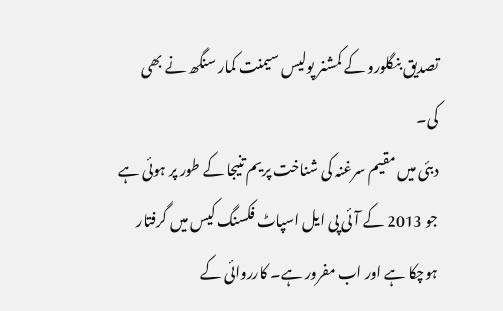تصدیق بنگلورو کے کمشنر پولیس سیمنت کمار سنگھ نے بھی کی۔
دبئی میں مقیم سرغنہ کی شناخت پریم تنیجا کے طور پر ہوئی ہے جو 2013 کے آئی پی ایل اسپاٹ فکسنگ کیس میں گرفتار ہوچکا ہے اور اب مفرور ہے۔ کارروائی کے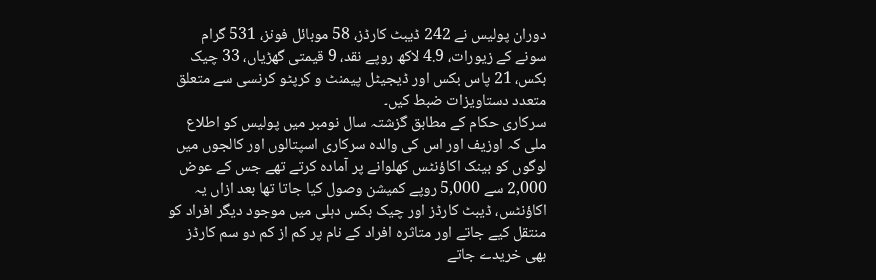دوران پولیس نے 242 ڈیبٹ کارڈز، 58 موبائل فونز، 531 گرام سونے کے زیورات، 4.9 لاکھ روپے نقد، 9 قیمتی گھڑیاں، 33 چیک بکس، 21 پاس بکس اور ڈیجیٹل پیمنٹ و کرپٹو کرنسی سے متعلق متعدد دستاویزات ضبط کیں۔
سرکاری حکام کے مطابق گزشتہ سال نومبر میں پولیس کو اطلاع ملی کہ اوزیف اور اس کی والدہ سرکاری اسپتالوں اور کالجوں میں لوگوں کو بینک اکاؤنٹس کھلوانے پر آمادہ کرتے تھے جس کے عوض 2,000 سے 5,000 روپے کمیشن وصول کیا جاتا تھا بعد ازاں یہ اکاؤنٹس، ڈیبٹ کارڈز اور چیک بکس دہلی میں موجود دیگر افراد کو منتقل کیے جاتے اور متاثرہ افراد کے نام پر کم از کم دو سم کارڈز بھی خریدے جاتے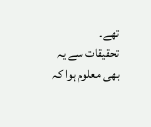تھے۔
تحقیقات سے یہ بھی معلوم ہوا کہ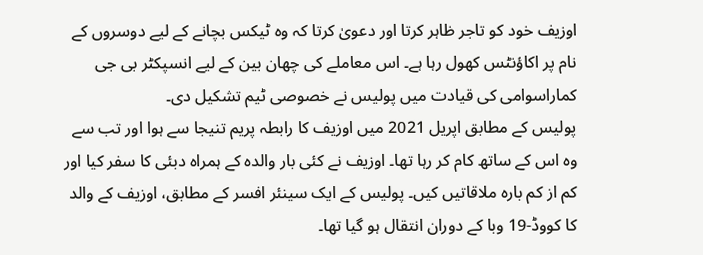اوزیف خود کو تاجر ظاہر کرتا اور دعویٰ کرتا کہ وہ ٹیکس بچانے کے لیے دوسروں کے نام پر اکاؤنٹس کھول رہا ہے۔ اس معاملے کی چھان بین کے لیے انسپکٹر بی جی کماراسوامی کی قیادت میں پولیس نے خصوصی ٹیم تشکیل دی۔
پولیس کے مطابق اپریل 2021 میں اوزیف کا رابطہ پریم تنیجا سے ہوا اور تب سے وہ اس کے ساتھ کام کر رہا تھا۔ اوزیف نے کئی بار والدہ کے ہمراہ دبئی کا سفر کیا اور کم از کم بارہ ملاقاتیں کیں۔ پولیس کے ایک سینئر افسر کے مطابق، اوزیف کے والد کا کووڈ-19 وبا کے دوران انتقال ہو گیا تھا۔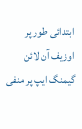ابتدائی طور پر اوزیف آن لائن گیمنگ ایپ پر منفی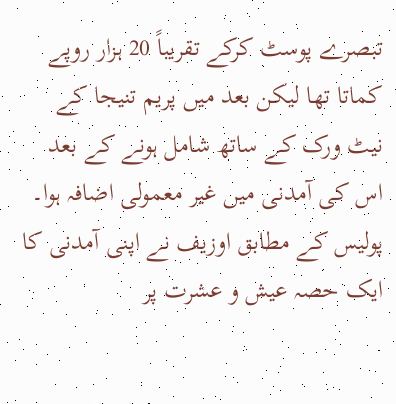تبصرے پوسٹ کرکے تقریباً 20 ہزار روپے کماتا تھا لیکن بعد میں پریم تنیجا کے نیٹ ورک کے ساتھ شامل ہونے کے بعد اس کی آمدنی میں غیر معمولی اضافہ ہوا۔ پولیس کے مطابق اوزیف نے اپنی آمدنی کا ایک حصہ عیش و عشرت پر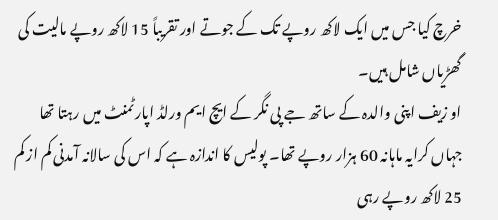خرچ کیا جس میں ایک لاکھ روپے تک کے جوتے اور تقریباً 15 لاکھ روپے مالیت کی گھڑیاں شامل ہیں۔
او زیف اپنی والدہ کے ساتھ جے پی نگر کے ایچ ایم ورلڈ اپارٹمنٹ میں رہتا تھا جہاں کرایہ ماہانہ 60 ہزار روپے تھا۔ پولیس کا اندازہ ہے کہ اس کی سالانہ آمدنی کم از کم 25 لاکھ روپے رہی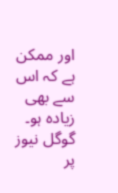اور ممکن ہے کہ اس سے بھی زیادہ ہو۔
گوگل نیوز پر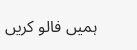ہمیں فالو کریں